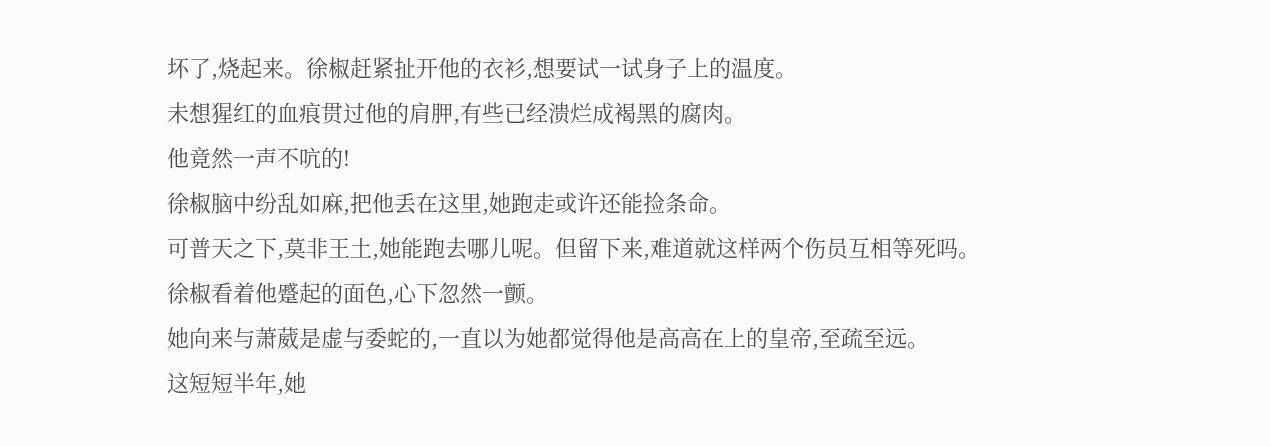坏了,烧起来。徐椒赶紧扯开他的衣衫,想要试一试身子上的温度。
未想猩红的血痕贯过他的肩胛,有些已经溃烂成褐黑的腐肉。
他竟然一声不吭的!
徐椒脑中纷乱如麻,把他丢在这里,她跑走或许还能捡条命。
可普天之下,莫非王土,她能跑去哪儿呢。但留下来,难道就这样两个伤员互相等死吗。
徐椒看着他蹙起的面色,心下忽然一颤。
她向来与萧葳是虚与委蛇的,一直以为她都觉得他是高高在上的皇帝,至疏至远。
这短短半年,她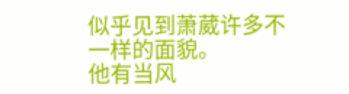似乎见到萧葳许多不一样的面貌。
他有当风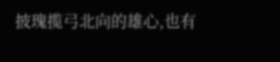披瑰揽弓北向的雄心,也有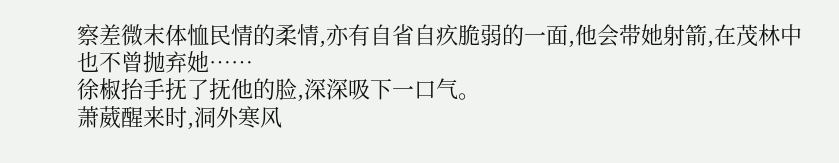察差微末体恤民情的柔情,亦有自省自疚脆弱的一面,他会带她射箭,在茂林中也不曾抛弃她……
徐椒抬手抚了抚他的脸,深深吸下一口气。
萧葳醒来时,洞外寒风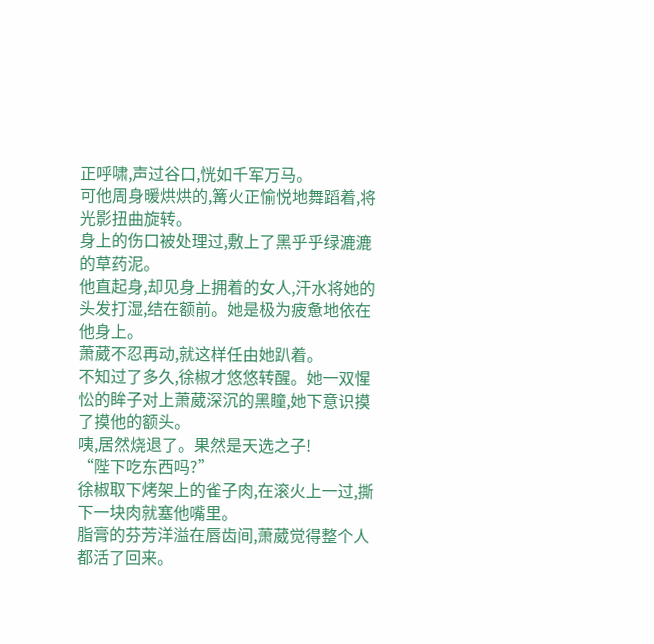正呼啸,声过谷口,恍如千军万马。
可他周身暖烘烘的,篝火正愉悦地舞蹈着,将光影扭曲旋转。
身上的伤口被处理过,敷上了黑乎乎绿漉漉的草药泥。
他直起身,却见身上拥着的女人,汗水将她的头发打湿,结在额前。她是极为疲惫地依在他身上。
萧葳不忍再动,就这样任由她趴着。
不知过了多久,徐椒才悠悠转醒。她一双惺忪的眸子对上萧葳深沉的黑瞳,她下意识摸了摸他的额头。
咦,居然烧退了。果然是天选之子!
“陛下吃东西吗?”
徐椒取下烤架上的雀子肉,在滚火上一过,撕下一块肉就塞他嘴里。
脂膏的芬芳洋溢在唇齿间,萧葳觉得整个人都活了回来。